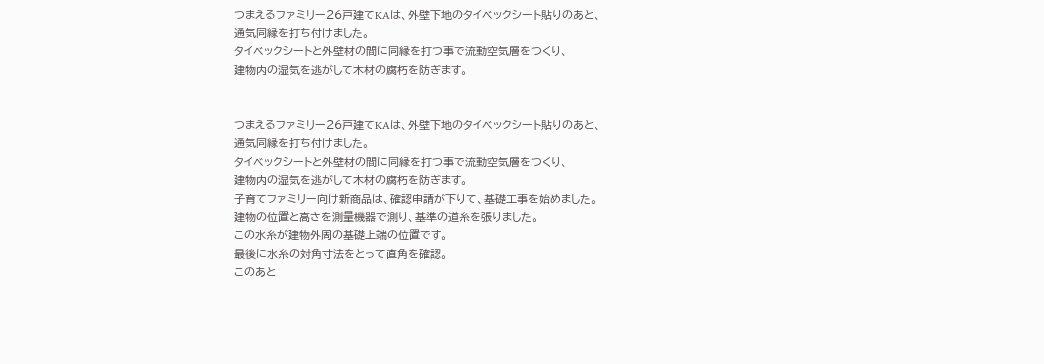つまえるファミリー26戸建てKAは、外壁下地のタイベックシート貼りのあと、
通気同縁を打ち付けました。
タイベックシートと外壁材の間に同縁を打つ事で流動空気層をつくり、
建物内の湿気を逃がして木材の腐朽を防ぎます。


つまえるファミリー26戸建てKAは、外壁下地のタイベックシート貼りのあと、
通気同縁を打ち付けました。
タイベックシートと外壁材の間に同縁を打つ事で流動空気層をつくり、
建物内の湿気を逃がして木材の腐朽を防ぎます。
子育てファミリー向け新商品は、確認申請が下りて、基礎工事を始めました。
建物の位置と高さを測量機器で測り、基準の道糸を張りました。
この水糸が建物外周の基礎上端の位置です。
最後に水糸の対角寸法をとって直角を確認。
このあと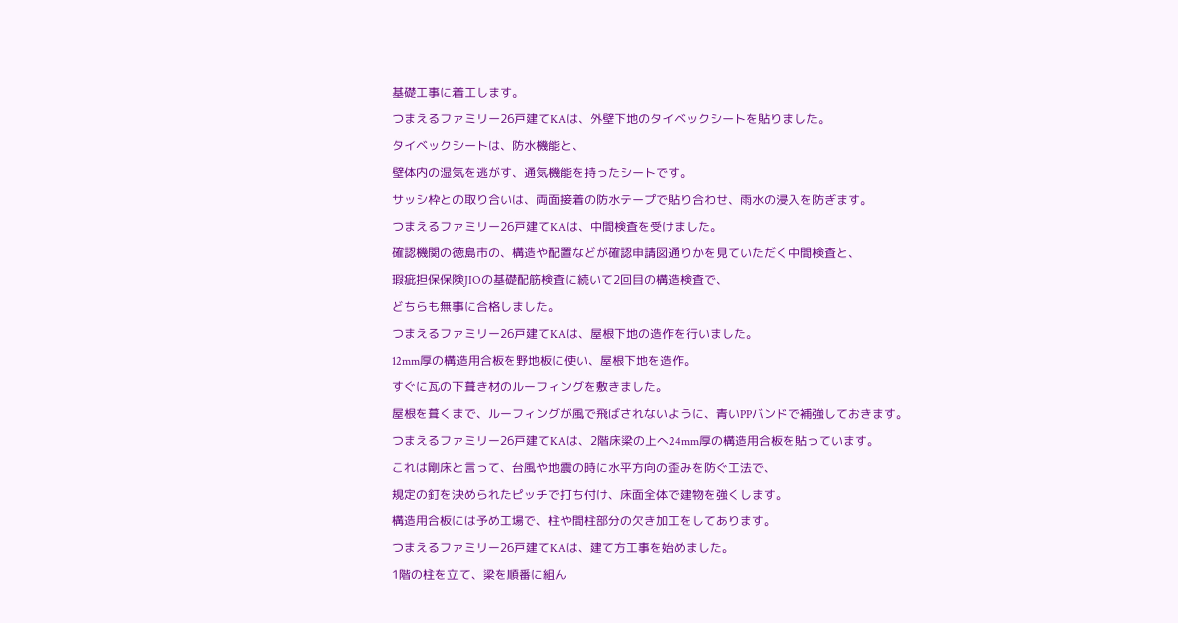基礎工事に着工します。
つまえるファミリー26戸建てKAは、外壁下地のタイベックシートを貼りました。
タイベックシートは、防水機能と、
壁体内の湿気を逃がす、通気機能を持ったシートです。
サッシ枠との取り合いは、両面接着の防水テープで貼り合わせ、雨水の浸入を防ぎます。
つまえるファミリー26戸建てKAは、中間検査を受けました。
確認機関の徳島市の、構造や配置などが確認申請図通りかを見ていただく中間検査と、
瑕疵担保保険JIOの基礎配筋検査に続いて2回目の構造検査で、
どちらも無事に合格しました。
つまえるファミリー26戸建てKAは、屋根下地の造作を行いました。
12mm厚の構造用合板を野地板に使い、屋根下地を造作。
すぐに瓦の下葺き材のルーフィングを敷きました。
屋根を葺くまで、ルーフィングが風で飛ばされないように、青いPPバンドで補強しておきます。
つまえるファミリー26戸建てKAは、2階床梁の上へ24mm厚の構造用合板を貼っています。
これは剛床と言って、台風や地震の時に水平方向の歪みを防ぐ工法で、
規定の釘を決められたピッチで打ち付け、床面全体で建物を強くします。
構造用合板には予め工場で、柱や間柱部分の欠き加工をしてあります。
つまえるファミリー26戸建てKAは、建て方工事を始めました。
1階の柱を立て、梁を順番に組ん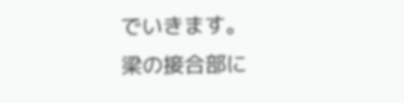でいきます。
梁の接合部に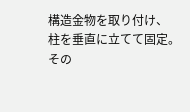構造金物を取り付け、
柱を垂直に立てて固定。
その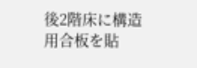後2階床に構造用合板を貼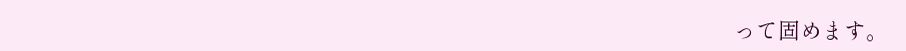って固めます。